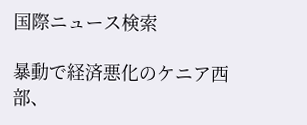国際ニュース検索

暴動で経済悪化のケニア西部、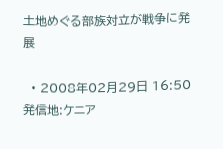土地めぐる部族対立が戦争に発展

  • 2008年02月29日 16:50 発信地:ケニア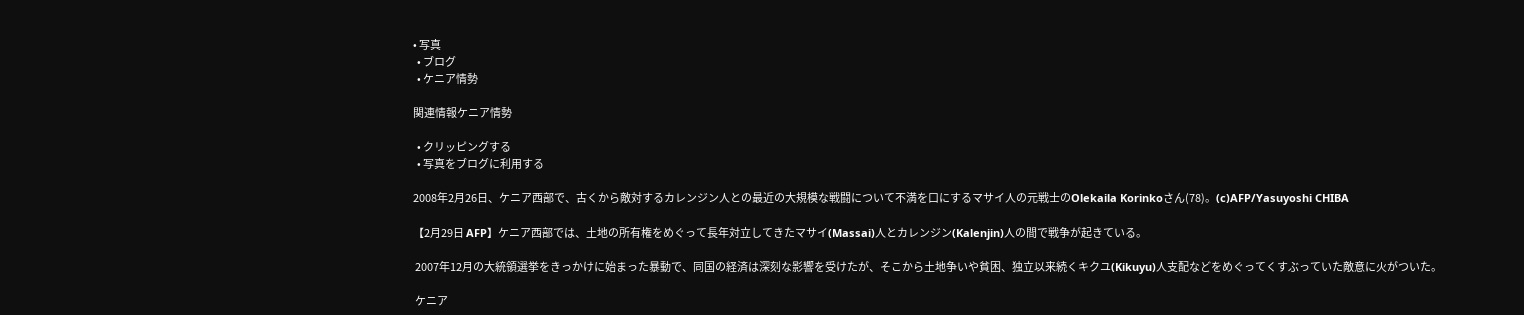• 写真
  • ブログ
  • ケニア情勢

関連情報ケニア情勢

  • クリッピングする
  • 写真をブログに利用する

2008年2月26日、ケニア西部で、古くから敵対するカレンジン人との最近の大規模な戦闘について不満を口にするマサイ人の元戦士のOlekaila Korinkoさん(78)。(c)AFP/Yasuyoshi CHIBA

【2月29日 AFP】ケニア西部では、土地の所有権をめぐって長年対立してきたマサイ(Massai)人とカレンジン(Kalenjin)人の間で戦争が起きている。

 2007年12月の大統領選挙をきっかけに始まった暴動で、同国の経済は深刻な影響を受けたが、そこから土地争いや貧困、独立以来続くキクユ(Kikuyu)人支配などをめぐってくすぶっていた敵意に火がついた。

 ケニア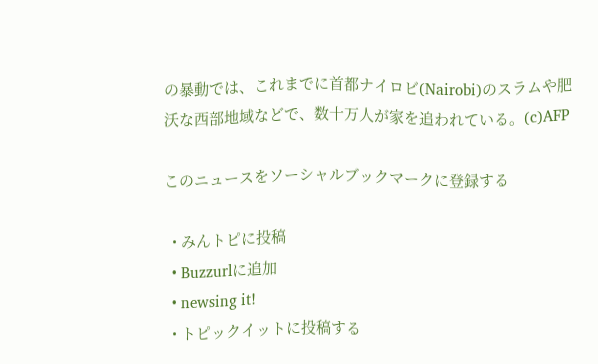の暴動では、これまでに首都ナイロビ(Nairobi)のスラムや肥沃な西部地域などで、数十万人が家を追われている。(c)AFP

このニュースをソーシャルブックマークに登録する

  • みんトピに投稿
  • Buzzurlに追加
  • newsing it!
  • トピックイットに投稿する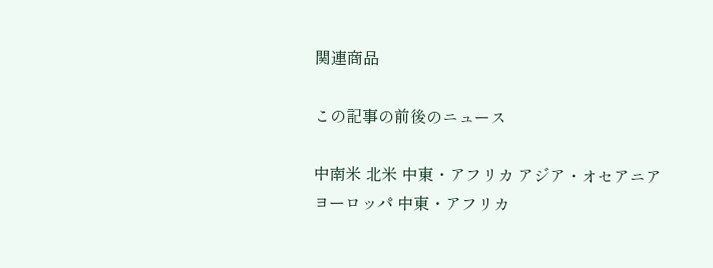関連商品

この記事の前後のニュース

中南米 北米 中東・アフリカ アジア・オセアニア ヨーロッパ 中東・アフリカ